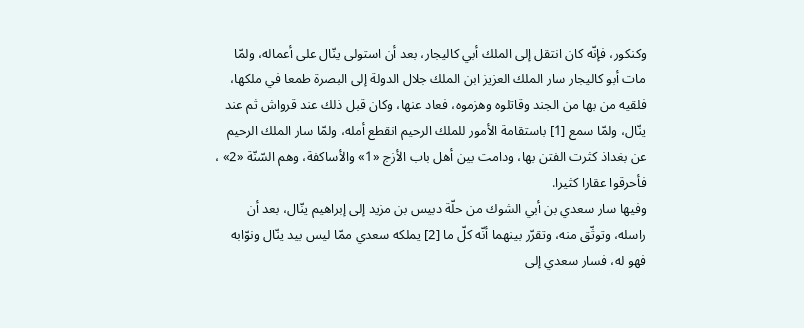وكنكور، فإنّه كان انتقل إلى الملك أبي كاليجار، بعد أن استولى ينّال على أعماله، ولمّا مات أبو كاليجار سار الملك العزيز ابن الملك جلال الدولة إلى البصرة طمعا في ملكها، فلقيه من بها من الجند وقاتلوه وهزموه، فعاد عنها، وكان قبل ذلك عند قرواش ثم عند ينّال، ولمّا سمع [1] باستقامة الأمور للملك الرحيم انقطع أمله، ولمّا سار الملك الرحيم عن بغداذ كثرت الفتن بها، ودامت بين أهل باب الأزج «1» والأساكفة، وهم السّنّة «2» ، فأحرقوا عقارا كثيرا.
وفيها سار سعدي بن أبي الشوك من حلّة دبيس بن مزيد إلى إبراهيم ينّال، بعد أن راسله، وتوثّق منه، وتقرّر بينهما أنّه كلّ ما [2] يملكه سعدي ممّا ليس بيد ينّال ونوّابه فهو له، فسار سعدي إلى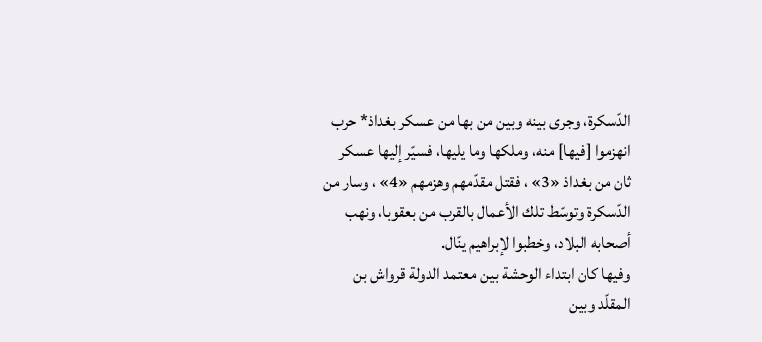الدّسكرة، وجرى بينه وبين من بها من عسكر بغداذ* حرب انهزموا [فيها] منه، وملكها وما يليها، فسيّر إليها عسكر ثان من بغداذ «3» ، فقتل مقدّمهم وهزمهم «4» ، وسار من الدّسكرة وتوسّط تلك الأعمال بالقرب من بعقوبا، ونهب أصحابه البلاد، وخطبوا لإبراهيم ينّال.
وفيها كان ابتداء الوحشة بين معتمد الدولة قرواش بن المقلّد وبين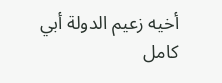أخيه زعيم الدولة أبي كامل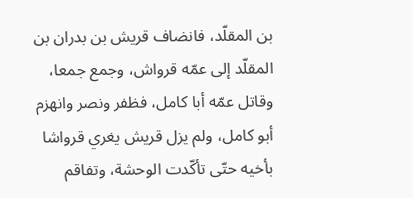بن المقلّد، فانضاف قريش بن بدران بن المقلّد إلى عمّه قرواش، وجمع جمعا، وقاتل عمّه أبا كامل، فظفر ونصر وانهزم أبو كامل، ولم يزل قريش يغري قرواشا بأخيه حتّى تأكّدت الوحشة، وتفاقم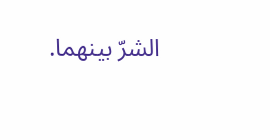الشرّ بينهما.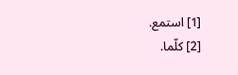[1] استمع.
[2] كلّما.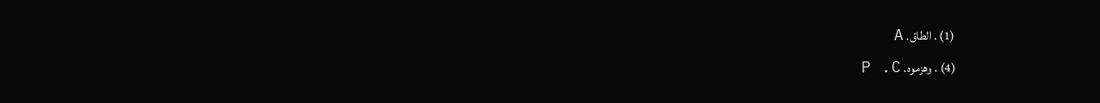(1) . الطاق. A
(4) . وهزموه. P .C